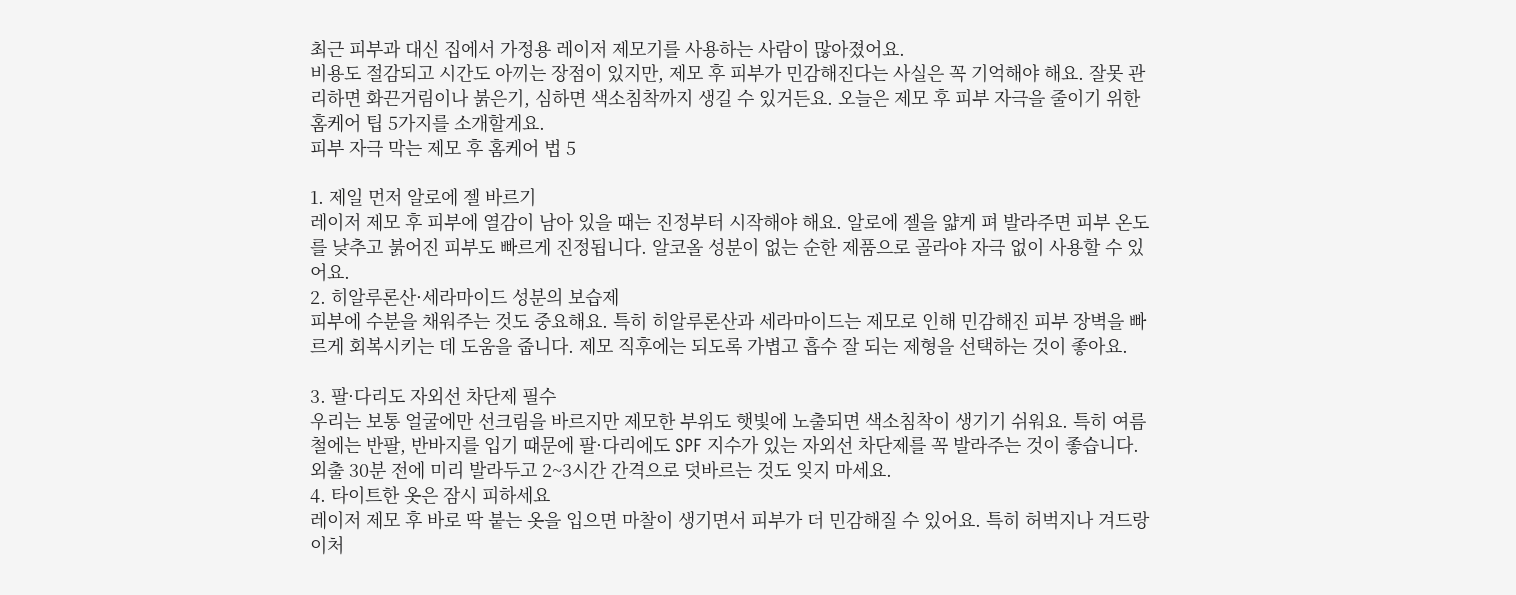최근 피부과 대신 집에서 가정용 레이저 제모기를 사용하는 사람이 많아졌어요.
비용도 절감되고 시간도 아끼는 장점이 있지만, 제모 후 피부가 민감해진다는 사실은 꼭 기억해야 해요. 잘못 관리하면 화끈거림이나 붉은기, 심하면 색소침착까지 생길 수 있거든요. 오늘은 제모 후 피부 자극을 줄이기 위한 홈케어 팁 5가지를 소개할게요.
피부 자극 막는 제모 후 홈케어 법 5

1. 제일 먼저 알로에 젤 바르기
레이저 제모 후 피부에 열감이 남아 있을 때는 진정부터 시작해야 해요. 알로에 젤을 얇게 펴 발라주면 피부 온도를 낮추고 붉어진 피부도 빠르게 진정됩니다. 알코올 성분이 없는 순한 제품으로 골라야 자극 없이 사용할 수 있어요.
2. 히알루론산·세라마이드 성분의 보습제
피부에 수분을 채워주는 것도 중요해요. 특히 히알루론산과 세라마이드는 제모로 인해 민감해진 피부 장벽을 빠르게 회복시키는 데 도움을 줍니다. 제모 직후에는 되도록 가볍고 흡수 잘 되는 제형을 선택하는 것이 좋아요.

3. 팔·다리도 자외선 차단제 필수
우리는 보통 얼굴에만 선크림을 바르지만 제모한 부위도 햇빛에 노출되면 색소침착이 생기기 쉬워요. 특히 여름철에는 반팔, 반바지를 입기 때문에 팔·다리에도 SPF 지수가 있는 자외선 차단제를 꼭 발라주는 것이 좋습니다. 외출 30분 전에 미리 발라두고 2~3시간 간격으로 덧바르는 것도 잊지 마세요.
4. 타이트한 옷은 잠시 피하세요
레이저 제모 후 바로 딱 붙는 옷을 입으면 마찰이 생기면서 피부가 더 민감해질 수 있어요. 특히 허벅지나 겨드랑이처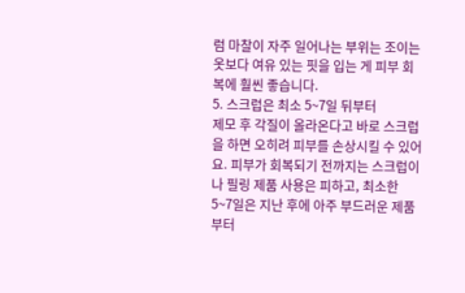럼 마찰이 자주 일어나는 부위는 조이는 옷보다 여유 있는 핏을 입는 게 피부 회복에 훨씬 좋습니다.
5. 스크럽은 최소 5~7일 뒤부터
제모 후 각질이 올라온다고 바로 스크럽을 하면 오히려 피부를 손상시킬 수 있어요. 피부가 회복되기 전까지는 스크럽이나 필링 제품 사용은 피하고, 최소한 5~7일은 지난 후에 아주 부드러운 제품부터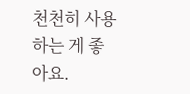천천히 사용하는 게 좋아요.